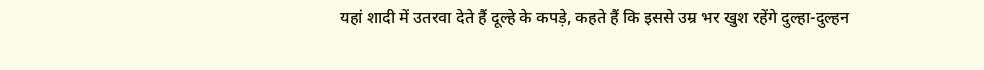यहां शादी में उतरवा देते हैं दूल्हे के कपड़े, कहते हैं कि इससे उम्र भर खुश रहेंगे दुल्हा-दुल्हन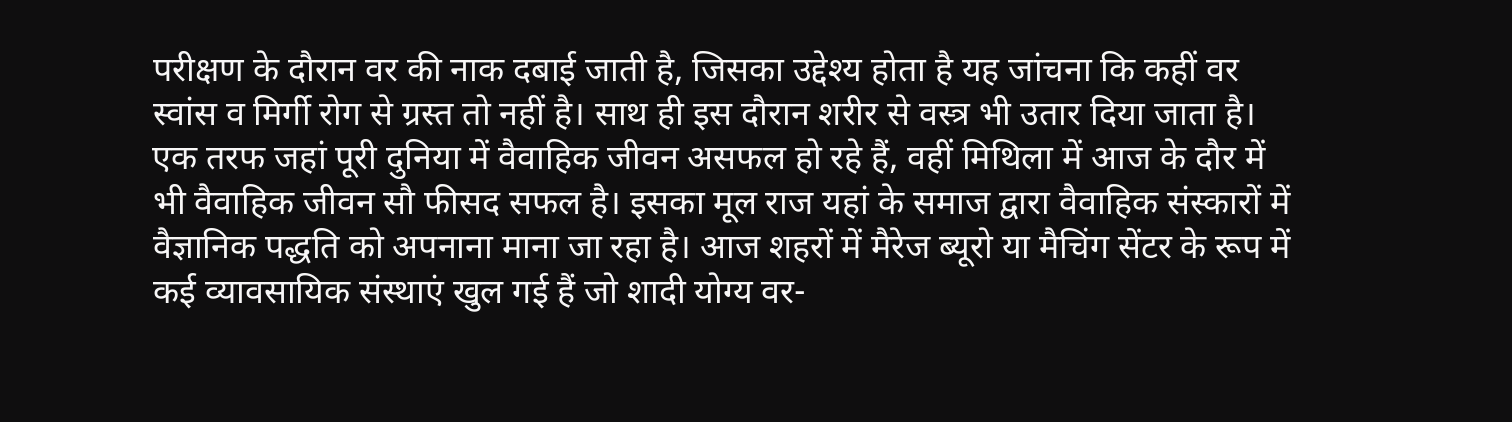परीक्षण के दौरान वर की नाक दबाई जाती है, जिसका उद्देश्य होता है यह जांचना कि कहीं वर स्वांस व मिर्गी रोग से ग्रस्त तो नहीं है। साथ ही इस दौरान शरीर से वस्त्र भी उतार दिया जाता है। एक तरफ जहां पूरी दुनिया में वैवाहिक जीवन असफल हो रहे हैं, वहीं मिथिला में आज के दौर में भी वैवाहिक जीवन सौ फीसद सफल है। इसका मूल राज यहां के समाज द्वारा वैवाहिक संस्कारों में वैज्ञानिक पद्धति को अपनाना माना जा रहा है। आज शहरों में मैरेज ब्यूरो या मैचिंग सेंटर के रूप में कई व्यावसायिक संस्थाएं खुल गई हैं जो शादी योग्य वर-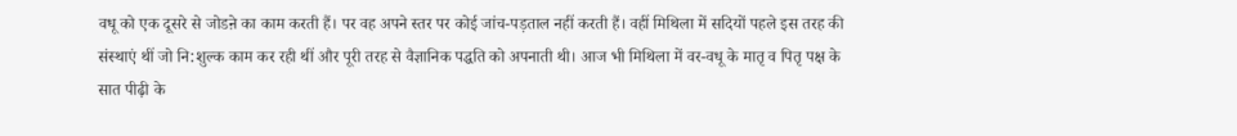वधू को एक दूसरे से जोडऩे का काम करती हैं। पर वह अपने स्तर पर कोई जांच-पड़ताल नहीं करती हैं। वहीं मिथिला में सदियों पहले इस तरह की संस्थाएं थीं जो नि:शुल्क काम कर रही थीं और पूरी तरह से वैज्ञानिक पद्धति को अपनाती थी। आज भी मिथिला में वर-वधू के मातृ व पितृ पक्ष के सात पीढ़ी के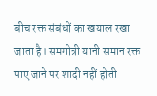बीच रक्त संबंधों का खयाल रखा जाता है। समगोत्री यानी समान रक्त पाए जाने पर शादी नहीं होती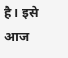है। इसे आज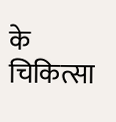के चिकित्सा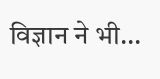विज्ञान ने भी...